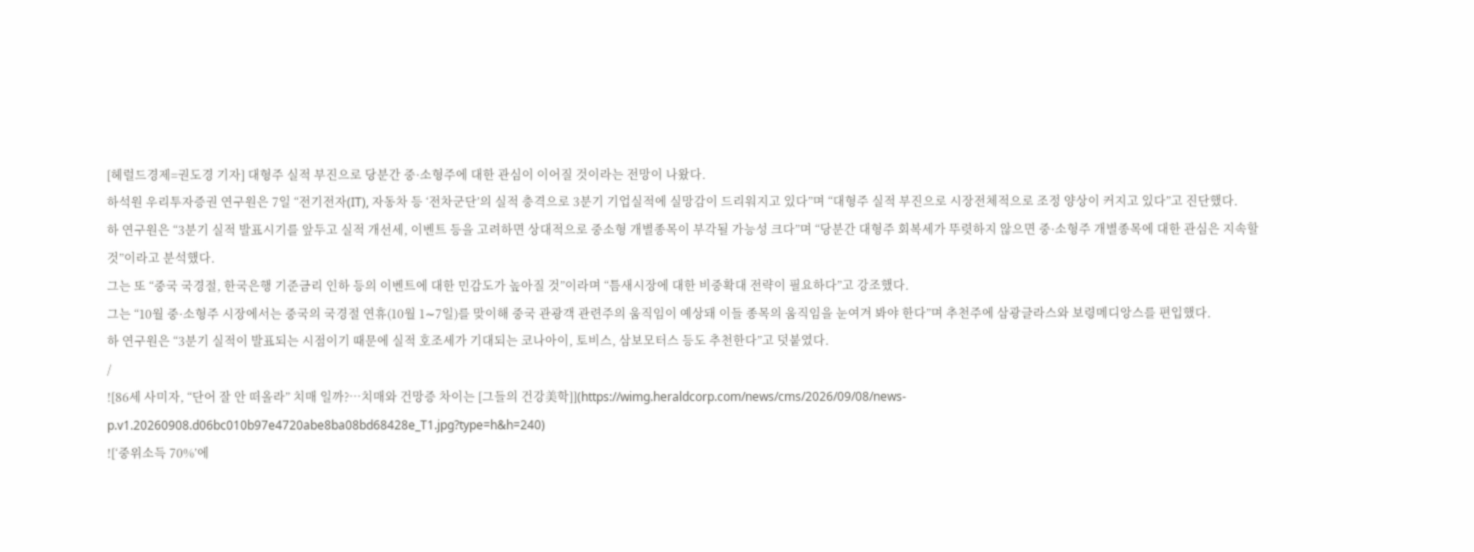[헤럴드경제=권도경 기자] 대형주 실적 부진으로 당분간 중·소형주에 대한 관심이 이어질 것이라는 전망이 나왔다.
하석원 우리투자증권 연구원은 7일 “전기전자(IT), 자동차 등 ‘전차군단’의 실적 충격으로 3분기 기업실적에 실망감이 드리워지고 있다”며 “대형주 실적 부진으로 시장전체적으로 조정 양상이 커지고 있다”고 진단했다.
하 연구원은 “3분기 실적 발표시기를 앞두고 실적 개선세, 이벤트 등을 고려하면 상대적으로 중소형 개별종목이 부각될 가능성 크다”며 “당분간 대형주 회복세가 뚜렷하지 않으면 중·소형주 개별종목에 대한 관심은 지속할 것”이라고 분석했다.
그는 또 “중국 국경절, 한국은행 기준금리 인하 등의 이벤트에 대한 민감도가 높아질 것”이라며 “틈새시장에 대한 비중확대 전략이 필요하다”고 강조했다.
그는 “10월 중·소형주 시장에서는 중국의 국경절 연휴(10월 1∼7일)를 맞이해 중국 관광객 관련주의 움직임이 예상돼 이들 종목의 움직임을 눈여겨 봐야 한다”며 추천주에 삼광글라스와 보령메디앙스를 편입했다.
하 연구원은 “3분기 실적이 발표되는 시점이기 때문에 실적 호조세가 기대되는 코나아이, 토비스, 삼보모터스 등도 추천한다”고 덧붙였다.
/
![86세 사미자, “단어 잘 안 떠올라” 치매 일까?…치매와 건망증 차이는 [그들의 건강美학]](https://wimg.heraldcorp.com/news/cms/2026/09/08/news-p.v1.20260908.d06bc010b97e4720abe8ba08bd68428e_T1.jpg?type=h&h=240)
![‘중위소득 70%’에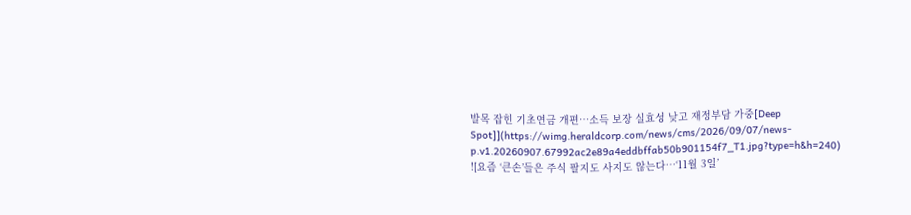발목 잡힌 기초연금 개편…소득 보장 실효성 낮고 재정부담 가중[Deep Spot]](https://wimg.heraldcorp.com/news/cms/2026/09/07/news-p.v1.20260907.67992ac2e89a4eddbffab50b901154f7_T1.jpg?type=h&h=240)
![요즘 ‘큰손’들은 주식 팔지도 사지도 않는다…‘11월 3일’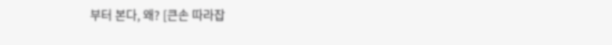부터 본다, 왜? [큰손 따라잡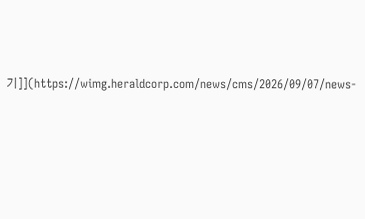기]](https://wimg.heraldcorp.com/news/cms/2026/09/07/news-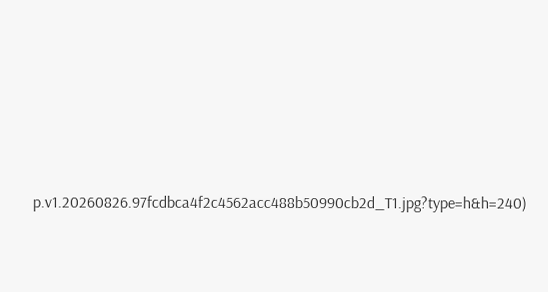p.v1.20260826.97fcdbca4f2c4562acc488b50990cb2d_T1.jpg?type=h&h=240)